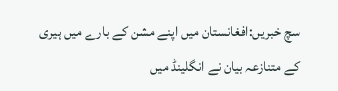سچ خبریں:افغانستان میں اپنے مشن کے بارے میں ہیری کے متنازعہ بیان نے انگلینڈ میں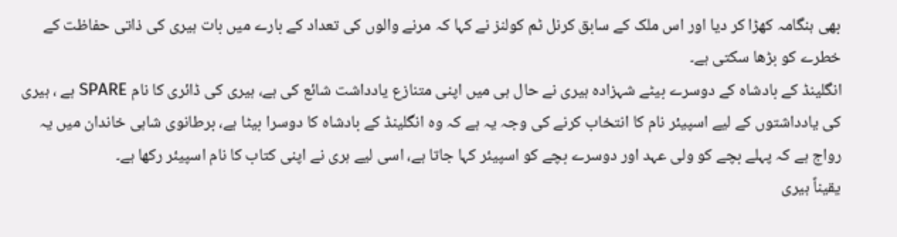بھی ہنگامہ کھڑا کر دیا اور اس ملک کے سابق کرنل ٹم کولنز نے کہا کہ مرنے والوں کی تعداد کے بارے میں بات ہیری کی ذاتی حفاظت کے خطرے کو بڑھا سکتی ہے۔
انگلینڈ کے بادشاہ کے دوسرے بیٹے شہزادہ ہیری نے حال ہی میں اپنی متنازع یادداشت شائع کی ہے، ہیری کی ڈائری کا نام SPARE ہے ، ہیری کی یادداشتوں کے لیے اسپیئر نام کا انتخاب کرنے کی وجہ یہ ہے کہ وہ انگلینڈ کے بادشاہ کا دوسرا بیٹا ہے، برطانوی شاہی خاندان میں یہ رواج ہے کہ پہلے بچے کو ولی عہد اور دوسرے بچے کو اسپیئر کہا جاتا ہے، اسی لیے ہری نے اپنی کتاب کا نام اسپیئر رکھا ہے۔
یقیناً ہیری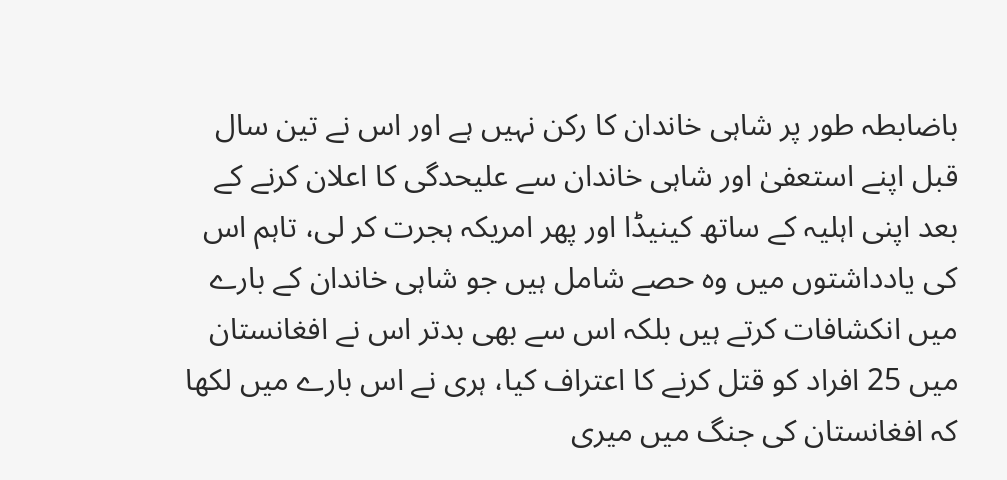باضابطہ طور پر شاہی خاندان کا رکن نہیں ہے اور اس نے تین سال قبل اپنے استعفیٰ اور شاہی خاندان سے علیحدگی کا اعلان کرنے کے بعد اپنی اہلیہ کے ساتھ کینیڈا اور پھر امریکہ ہجرت کر لی، تاہم اس کی یادداشتوں میں وہ حصے شامل ہیں جو شاہی خاندان کے بارے میں انکشافات کرتے ہیں بلکہ اس سے بھی بدتر اس نے افغانستان میں 25 افراد کو قتل کرنے کا اعتراف کیا، ہری نے اس بارے میں لکھا کہ افغانستان کی جنگ میں میری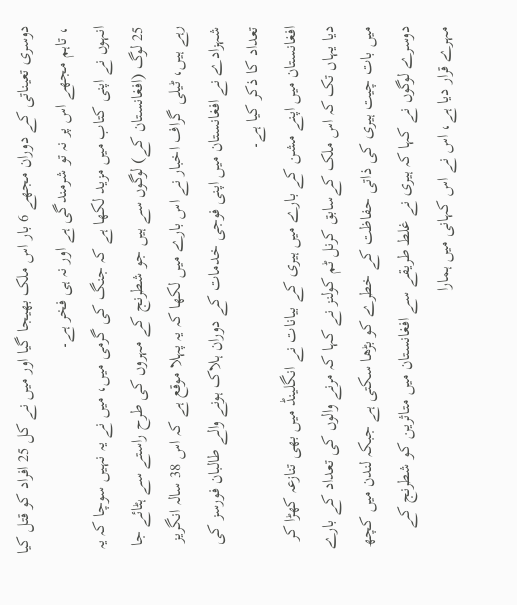دوسری تعیناتی کے دوران مجھے 6 بار اس ملک بھیجا گیا اور میں نے کل 25 افراد کو قتل کیا ، تاہم مجھے اس پر نہ تو شرمندگی ہے اور نہ ہی فخر ہے۔
انہوں نے اپنی کتاب میں مزید لکھا ہے کہ جنگ کی گرمی میں، میں نے یہ نہیں سوچا کہ یہ 25 لوگ (افغانستان کے) لوگوں سے ہیں جو شطرنج کے مہروں کی طرح راستے سے ہٹائے جا رہے ہیں، ٹیلی گراف اخبار نے اس بارے میں لکھا کہ یہ پہلا موقع ہے کہ اس 38 سالہ انگریز شہزادے نے افغانستان میں اپنی فوجی خدمات کے دوران ہلاک ہونے والے طالبان فورسز کی تعداد کا ذکر کیا ہے۔
افغانستان میں اپنے مشن کے بارے میں ہیری کے بیانات نے انگلینڈ میں بھی تنازعہ کھڑا کر دیا یہاں تک کہ اس ملک کےسابق کرنل ٹم کولنز نے کہا کہ مرنے والوں کی تعداد کے بارے میں بات چیت ہیری کی ذاتی حفاظت کے خطرے کو بڑھا سکتی ہے جبکہ لندن میں کچھ دوسرے لوگوں نے کہا کہ ہیری نے غلط طریقے سے افغانستان میں متاثرین کو شطرنج کے مہرے قرار دیا ہے، اس نے اس کہانی میں ہمارا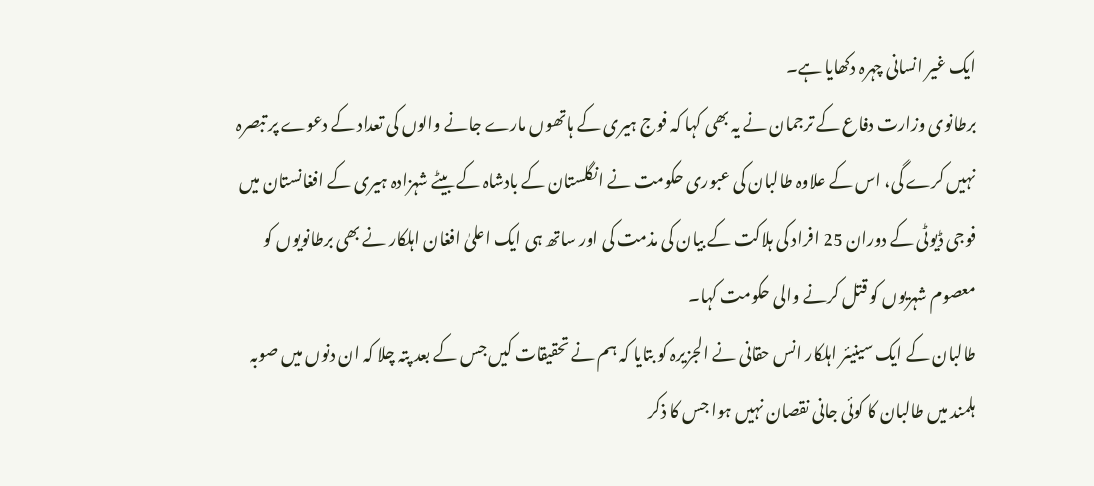ایک غیر انسانی چہرہ دکھایا ہے۔
برطانوی وزارت دفاع کے ترجمان نے یہ بھی کہا کہ فوج ہیری کے ہاتھوں مارے جانے والوں کی تعداد کے دعوے پر تبصرہ نہیں کرے گی، اس کے علاوہ طالبان کی عبوری حکومت نے انگلستان کے بادشاہ کے بیٹے شہزادہ ہیری کے افغانستان میں فوجی ڈیوٹی کے دوران 25 افراد کی ہلاکت کے بیان کی مذمت کی اور ساتھ ہی ایک اعلیٰ افغان اہلکار نے بھی برطانویوں کو معصوم شہریوں کو قتل کرنے والی حکومت کہا۔
طالبان کے ایک سینیئر اہلکار انس حقانی نے الجزیرہ کو بتایا کہ ہم نے تحقیقات کیں جس کے بعد پتہ چلا کہ ان دنوں میں صوبہ ہلمند میں طالبان کا کوئی جانی نقصان نہیں ہوا جس کا ذکر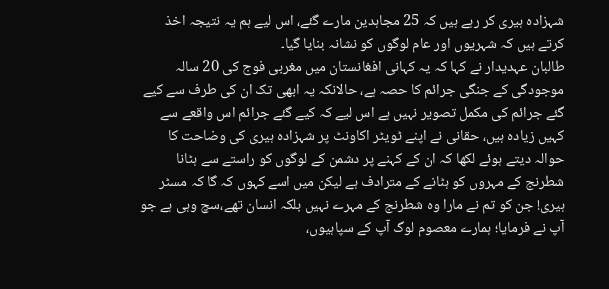شہزادہ ہیری کر رہے ہیں کہ 25 مجاہدین مارے گئے، اس لیے ہم یہ نتیجہ اخذ کرتے ہیں کہ شہریوں اور عام لوگوں کو نشانہ بنایا گیا۔
طالبان عہدیدار نے کہا کہ یہ کہانی افغانستان میں مغربی فوج کی 20 سالہ موجودگی کے جنگی جرائم کا حصہ ہے، حالانکہ یہ ابھی تک ان کی طرف سے کیے گئے جرائم کی مکمل تصویر نہیں ہے اس لیے کہ کیے گئے جرائم اس واقعے سے کہیں زیادہ ہیں، حقانی نے اپنے ٹویٹر اکاونٹ پر شہزادہ ہیری کی وضاحت کا حوالہ دیتے ہوئے لکھا کہ ان کے کہنے پر دشمن کے لوگوں کو راستے سے ہٹانا شطرنج کے مہروں کو ہٹانے کے مترادف ہے لیکن میں اسے کہوں کہ گا کہ مسٹر ہیری! جن کو تم نے مارا وہ شطرنج کے مہرے نہیں بلکہ انسان تھے،سچ وہی ہے جو آپ نے فرمایا؛ ہمارے معصوم لوگ آپ کے سپاہیوں،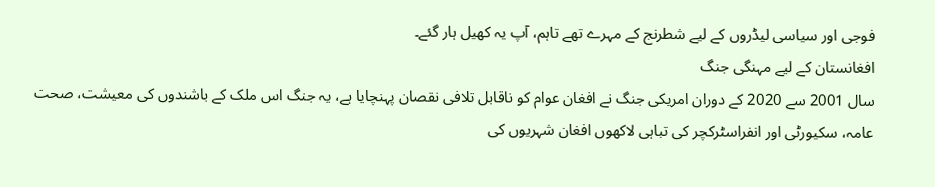فوجی اور سیاسی لیڈروں کے لیے شطرنج کے مہرے تھے تاہم، آپ یہ کھیل ہار گئے۔
افغانستان کے لیے مہنگی جنگ
سال 2001 سے 2020 کے دوران امریکی جنگ نے افغان عوام کو ناقابل تلافی نقصان پہنچایا ہے، یہ جنگ اس ملک کے باشندوں کی معیشت، صحت عامہ، سکیورٹی اور انفراسٹرکچر کی تباہی لاکھوں افغان شہریوں کی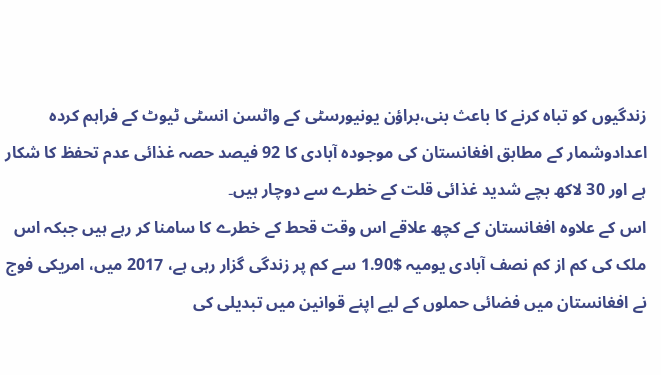زندگیوں کو تباہ کرنے کا باعث بنی،براؤن یونیورسٹی کے واٹسن انسٹی ٹیوٹ کے فراہم کردہ اعدادوشمار کے مطابق افغانستان کی موجودہ آبادی کا 92 فیصد حصہ غذائی عدم تحفظ کا شکار ہے اور 30 لاکھ بچے شدید غذائی قلت کے خطرے سے دوچار ہیں۔
اس کے علاوہ افغانستان کے کچھ علاقے اس وقت قحط کے خطرے کا سامنا کر رہے ہیں جبکہ اس ملک کی کم از کم نصف آبادی یومیہ $1.90 سے کم پر زندگی گزار رہی ہے، 2017 میں، امریکی فوج نے افغانستان میں فضائی حملوں کے لیے اپنے قوانین میں تبدیلی کی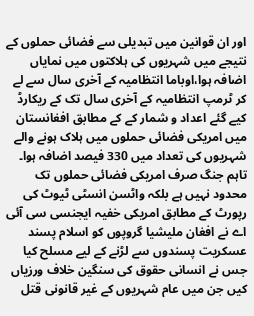اور ان قوانین میں تبدیلی سے فضائی حملوں کے نتیجے میں شہریوں کی ہلاکتوں میں نمایاں اضافہ ہوا،اوباما انتظامیہ کے آخری سال سے لے کر ٹرمپ انتظامیہ کے آخری سال تک کے ریکارڈ کیے گئے اعداد و شمار کے کے مطابق افغانستان میں امریکی فضائی حملوں میں ہلاک ہونے والے شہریوں کی تعداد میں 330 فیصد اضافہ ہوا۔
تاہم جنگ صرف امریکی فضائی حملوں تک محدود نہیں ہے بلکہ واٹسن انسٹی ٹیوٹ کی رپورٹ کے مطابق امریکی خفیہ ایجنسی سی آئی اے نے افغان ملیشیا گروپوں کو اسلام پسند عسکریت پسندوں سے لڑنے کے لیے مسلح کیا جس نے انسانی حقوق کی سنگین خلاف ورزیاں کیں جن میں عام شہریوں کے غیر قانونی قتل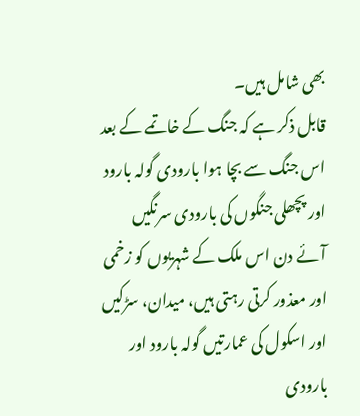بھی شامل ہیں۔
قابل ذکر ہے کہ جنگ کے خاتمے کے بعد اس جنگ سے بچا ہوا بارودی گولہ بارود اور پچھلی جنگوں کی بارودی سرنگیں آئے دن اس ملک کے شہریوں کو زخمی اور معذور کرتی رہتی ہیں، میدان، سڑکیں اور اسکول کی عمارتیں گولہ بارود اور بارودی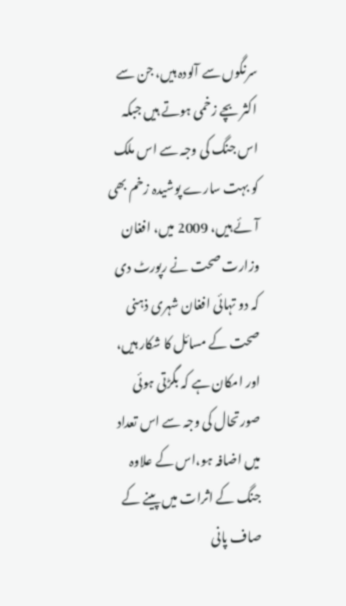سرنگوں سے آلودہ ہیں، جن سے اکثر بچے زخمی ہوتے ہیں جبکہ اس جنگ کی وجہ سے اس ملک کو بہت سارے پوشیدہ زخم بھی آئے ہیں، 2009 میں، افغان وزارت صحت نے رپورٹ دی کہ دو تہائی افغان شہری ذہنی صحت کے مسائل کا شکار ہیں، اور امکان ہے کہ بگڑتی ہوئی صورتحال کی وجہ سے اس تعداد میں اضافہ ہو،اس کے علاوہ جنگ کے اثرات میں پینے کے صاف پانی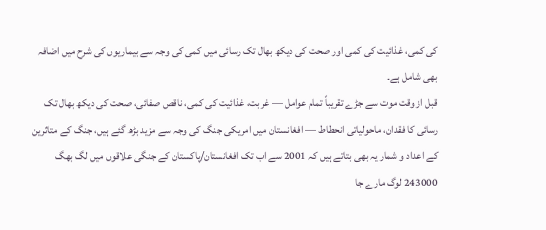کی کمی، غذائیت کی کمی اور صحت کی دیکھ بھال تک رسائی میں کمی کی وجہ سے بیماریوں کی شرح میں اضافہ بھی شامل ہے۔
قبل از وقت موت سے جڑے تقریباً تمام عوامل — غربت، غذائیت کی کمی، ناقص صفائی، صحت کی دیکھ بھال تک رسائی کا فقدان، ماحولیاتی انحطاط — افغانستان میں امریکی جنگ کی وجہ سے مزید بڑھ گئے ہیں، جنگ کے متاثرین کے اعداد و شمار یہ بھی بتاتے ہیں کہ 2001 سے اب تک افغانستان/پاکستان کے جنگی علاقوں میں لگ بھگ 243000 لوگ مارے جا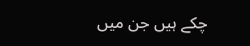چکے ہیں جن میں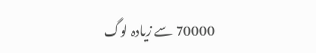70000 سے زیادہ لوگ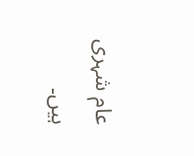عام شہری ہیں۔